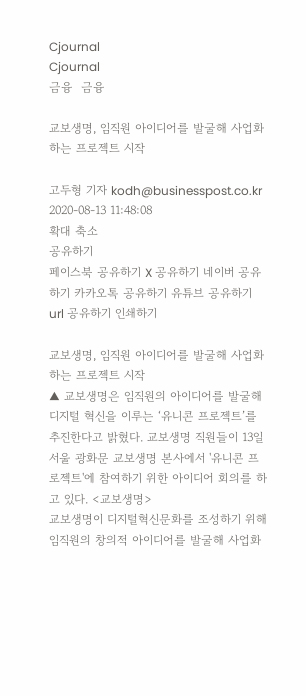Cjournal
Cjournal
금융  금융

교보생명, 임직원 아이디어를 발굴해 사업화하는 프로젝트 시작

고두형 기자 kodh@businesspost.co.kr 2020-08-13 11:48:08
확대 축소
공유하기
페이스북 공유하기 X 공유하기 네이버 공유하기 카카오톡 공유하기 유튜브 공유하기 url 공유하기 인쇄하기

교보생명, 임직원 아이디어를 발굴해 사업화하는 프로젝트 시작
▲ 교보생명은 임직원의 아이디어를 발굴해 디지털 혁신을 이루는 ‘유니콘 프로젝트’를 추진한다고 밝혔다. 교보생명 직원들이 13일 서울 광화문 교보생명 본사에서 '유니콘 프로젝트'에 참여하기 위한 아이디어 회의를 하고 있다. <교보생명>
교보생명이 디지털혁신문화를 조성하기 위해 임직원의 창의적 아이디어를 발굴해 사업화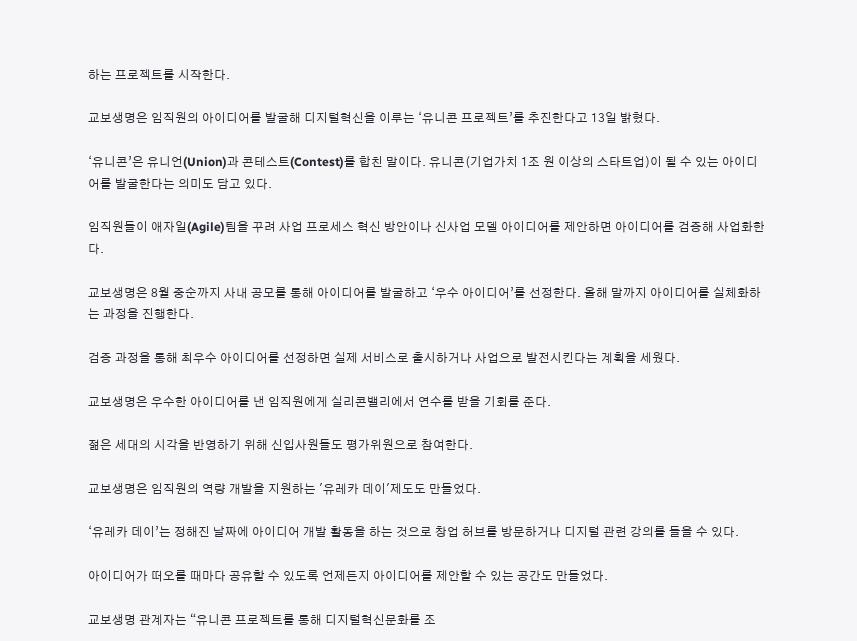하는 프로젝트를 시작한다.

교보생명은 임직원의 아이디어를 발굴해 디지털혁신을 이루는 ‘유니콘 프로젝트’를 추진한다고 13일 밝혔다.

‘유니콘’은 유니언(Union)과 콘테스트(Contest)를 합친 말이다. 유니콘(기업가치 1조 원 이상의 스타트업)이 될 수 있는 아이디어를 발굴한다는 의미도 담고 있다.

임직원들이 애자일(Agile)팀을 꾸려 사업 프로세스 혁신 방안이나 신사업 모델 아이디어를 제안하면 아이디어를 검증해 사업화한다.

교보생명은 8월 중순까지 사내 공모를 통해 아이디어를 발굴하고 ‘우수 아이디어’를 선정한다. 올해 말까지 아이디어를 실체화하는 과정을 진행한다.

검증 과정을 통해 최우수 아이디어를 선정하면 실제 서비스로 출시하거나 사업으로 발전시킨다는 계획을 세웠다.

교보생명은 우수한 아이디어를 낸 임직원에게 실리콘밸리에서 연수를 받을 기회를 준다.

젊은 세대의 시각을 반영하기 위해 신입사원들도 평가위원으로 참여한다.

교보생명은 임직원의 역량 개발을 지원하는 '유레카 데이'제도도 만들었다.

‘유레카 데이’는 정해진 날짜에 아이디어 개발 활동을 하는 것으로 창업 허브를 방문하거나 디지털 관련 강의를 들을 수 있다.

아이디어가 떠오를 때마다 공유할 수 있도록 언제든지 아이디어를 제안할 수 있는 공간도 만들었다.

교보생명 관계자는 “유니콘 프로젝트를 통해 디지털혁신문화를 조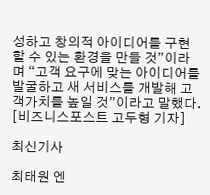성하고 창의적 아이디어를 구현할 수 있는 환경을 만들 것”이라며 “고객 요구에 맞는 아이디어를 발굴하고 새 서비스를 개발해 고객가치를 높일 것”이라고 말했다. [비즈니스포스트 고두형 기자]

최신기사

최태원 엔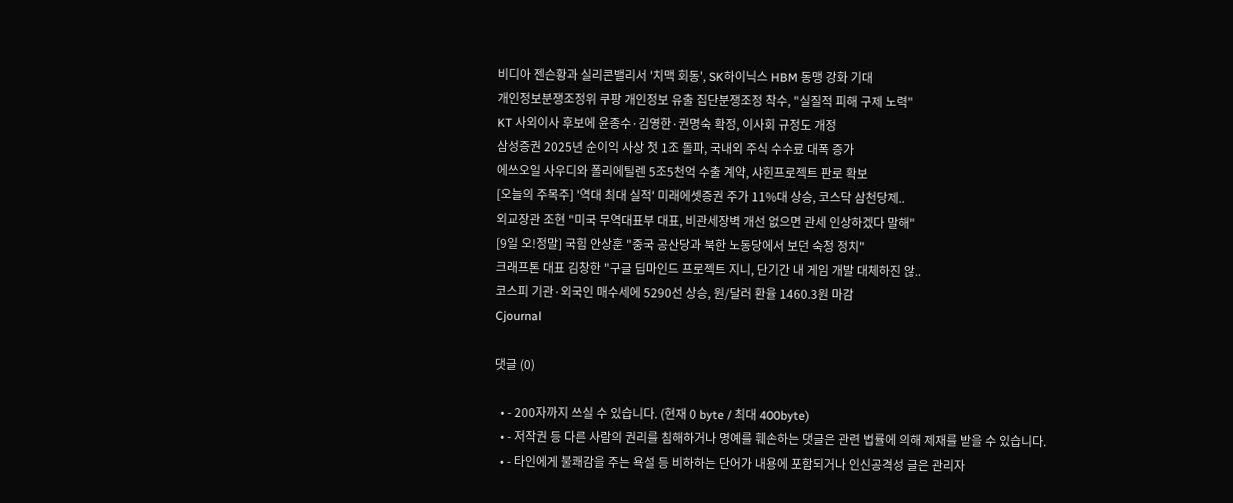비디아 젠슨황과 실리콘밸리서 '치맥 회동', SK하이닉스 HBM 동맹 강화 기대
개인정보분쟁조정위 쿠팡 개인정보 유출 집단분쟁조정 착수, "실질적 피해 구제 노력"
KT 사외이사 후보에 윤종수·김영한·권명숙 확정, 이사회 규정도 개정
삼성증권 2025년 순이익 사상 첫 1조 돌파, 국내외 주식 수수료 대폭 증가
에쓰오일 사우디와 폴리에틸렌 5조5천억 수출 계약, 샤힌프로젝트 판로 확보
[오늘의 주목주] '역대 최대 실적' 미래에셋증권 주가 11%대 상승, 코스닥 삼천당제..
외교장관 조현 "미국 무역대표부 대표, 비관세장벽 개선 없으면 관세 인상하겠다 말해"
[9일 오!정말] 국힘 안상훈 "중국 공산당과 북한 노동당에서 보던 숙청 정치"
크래프톤 대표 김창한 "구글 딥마인드 프로젝트 지니, 단기간 내 게임 개발 대체하진 않..
코스피 기관·외국인 매수세에 5290선 상승, 원/달러 환율 1460.3원 마감
Cjournal

댓글 (0)

  • - 200자까지 쓰실 수 있습니다. (현재 0 byte / 최대 400byte)
  • - 저작권 등 다른 사람의 권리를 침해하거나 명예를 훼손하는 댓글은 관련 법률에 의해 제재를 받을 수 있습니다.
  • - 타인에게 불쾌감을 주는 욕설 등 비하하는 단어가 내용에 포함되거나 인신공격성 글은 관리자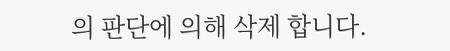의 판단에 의해 삭제 합니다.